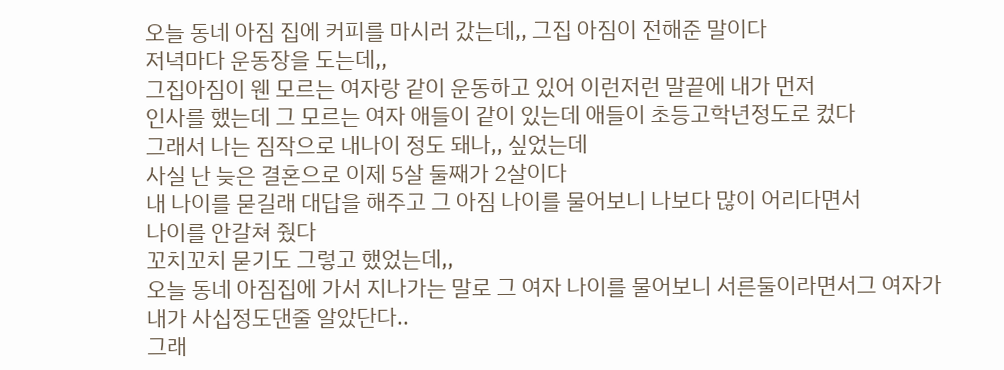오늘 동네 아짐 집에 커피를 마시러 갔는데,, 그집 아짐이 전해준 말이다
저녁마다 운동장을 도는데,,
그집아짐이 웬 모르는 여자랑 같이 운동하고 있어 이런저런 말끝에 내가 먼저
인사를 했는데 그 모르는 여자 애들이 같이 있는데 애들이 초등고학년정도로 컸다
그래서 나는 짐작으로 내나이 정도 돼나,, 싶었는데
사실 난 늦은 결혼으로 이제 5살 둘째가 2살이다
내 나이를 묻길래 대답을 해주고 그 아짐 나이를 물어보니 나보다 많이 어리다면서
나이를 안갈쳐 줬다
꼬치꼬치 묻기도 그렇고 했었는데,,
오늘 동네 아짐집에 가서 지나가는 말로 그 여자 나이를 물어보니 서른둘이라면서그 여자가
내가 사십정도댄줄 알았단다..
그래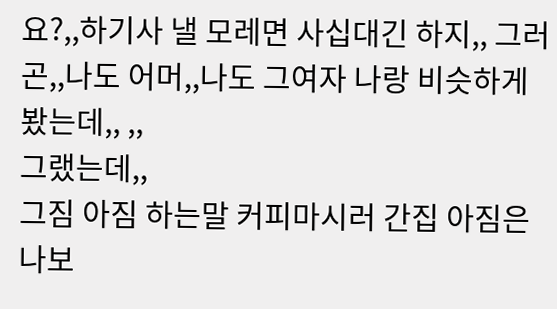요?,,하기사 낼 모레면 사십대긴 하지,, 그러곤,,나도 어머,,나도 그여자 나랑 비슷하게 봤는데,, ,,
그랬는데,,
그짐 아짐 하는말 커피마시러 간집 아짐은 나보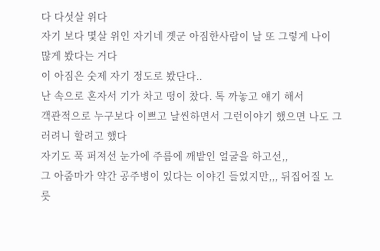다 다섯살 위다
자기 보다 몇살 위인 자기네 곗군 아짐한사람이 날 또 그렇게 나이 많게 봤다는 거다
이 아짐은 숫제 자기 정도로 봤단다..
난 속으로 혼자서 기가 차고 떵이 찼다. 톡 까놓고 얘기 해서
객관적으로 누구보다 이쁘고 날씬하면서 그런이야기 했으면 나도 그러려니 할려고 했다
자기도 푹 퍼져선 눈가에 주름에 깨밭인 얼굴을 하고선,,
그 아줌마가 약간 공주병이 있다는 이야긴 들었지만,,, 뒤집어질 노릇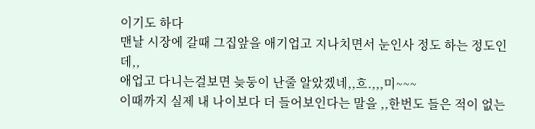이기도 하다
맨날 시장에 갈때 그집앞을 애기업고 지나치면서 눈인사 정도 하는 정도인데,,
애업고 다니는걸보면 늦둥이 난줄 알았겠네,,흐.,,,미~~~
이때까지 실제 내 나이보다 더 들어보인다는 말을 ,,한번도 들은 적이 없는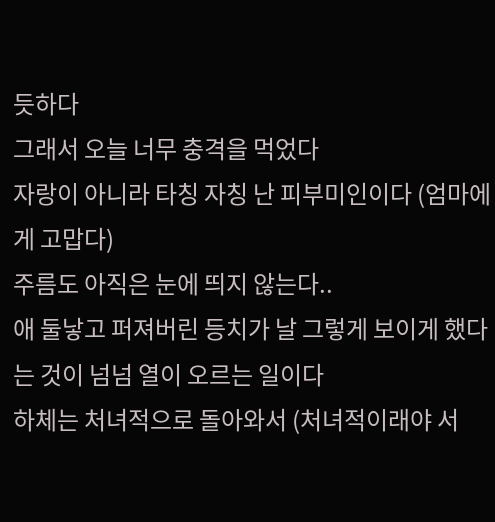듯하다
그래서 오늘 너무 충격을 먹었다
자랑이 아니라 타칭 자칭 난 피부미인이다 (엄마에게 고맙다)
주름도 아직은 눈에 띄지 않는다..
애 둘낳고 퍼져버린 등치가 날 그렇게 보이게 했다는 것이 넘넘 열이 오르는 일이다
하체는 처녀적으로 돌아와서 (처녀적이래야 서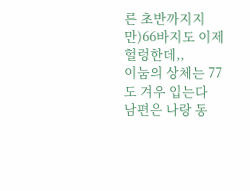른 초반까지지만)66바지도 이제 헐렁한데,,
이눔의 상체는 77도 겨우 입는다
남편은 나랑 동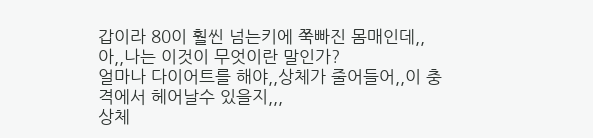갑이라 80이 훨씬 넘는키에 쭉빠진 몸매인데,,
아,,나는 이것이 무엇이란 말인가?
얼마나 다이어트를 해야,,상체가 줄어들어,,이 충격에서 헤어날수 있을지,,,
상체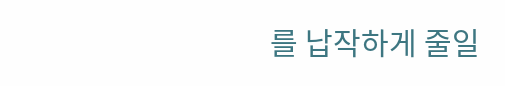를 납작하게 줄일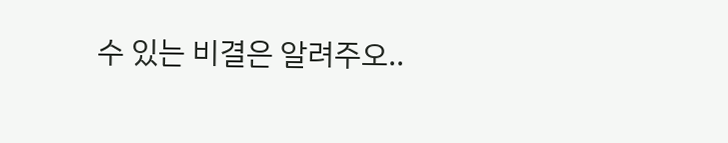수 있는 비결은 알려주오..